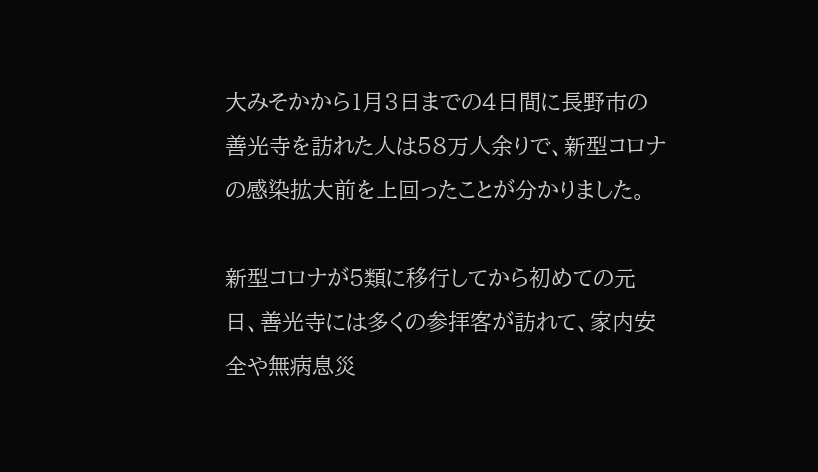大みそかから1月3日までの4日間に長野市の善光寺を訪れた人は58万人余りで、新型コロナの感染拡大前を上回ったことが分かりました。

新型コロナが5類に移行してから初めての元日、善光寺には多くの参拝客が訪れて、家内安全や無病息災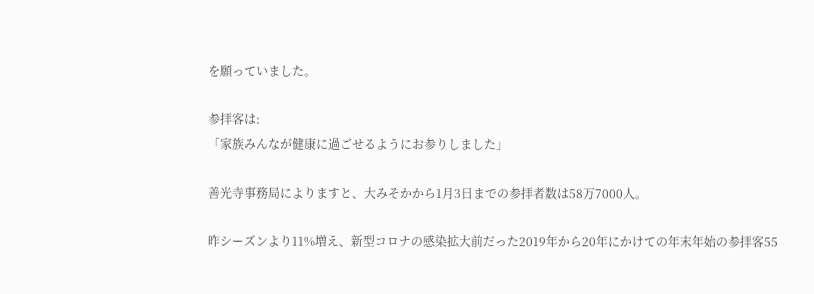を願っていました。

参拝客は:
「家族みんなが健康に過ごせるようにお参りしました」

善光寺事務局によりますと、大みそかから1月3日までの参拝者数は58万7000人。

昨シーズンより11%増え、新型コロナの感染拡大前だった2019年から20年にかけての年末年始の参拝客55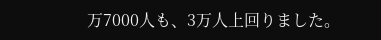万7000人も、3万人上回りました。